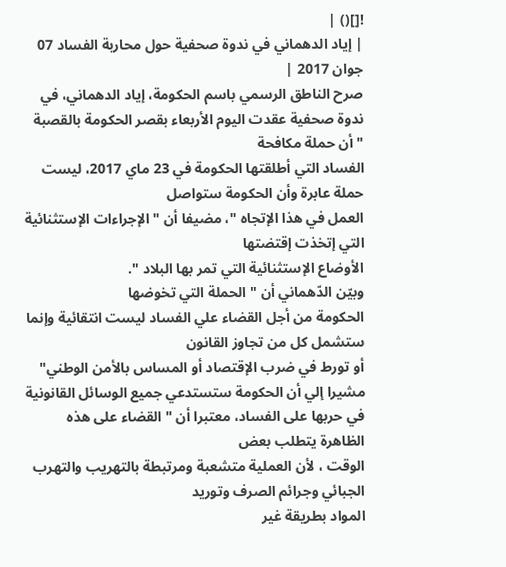![]() |
| إياد الدهماني في ندوة صحفية حول محاربة الفساد 07 جوان 2017 |
صرح الناطق الرسمي باسم الحكومة، إياد الدهماني، في
ندوة صحفية عقدت اليوم الأربعاء بقصر الحكومة بالقصبة " أن حملة مكافحة
الفساد التي أطلقتها الحكومة في 23 ماي 2017، ليست حملة عابرة وأن الحكومة ستواصل
العمل في هذا الإتجاه "، مضيفا أن " الإجراءات الإستثنائية التي إتخذت إقتضتها
الأوضاع الإستثنائية التي تمر بها البلاد ".
وبيّن الدّهماني أن " الحملة التي تخوضها
الحكومة من أجل القضاء علي الفساد ليست انتقائية وإنما ستشمل كل من تجاوز القانون
أو تورط في ضرب الإقتصاد أو المساس بالأمن الوطني" مشيرا إلي أن الحكومة ستستدعي جميع الوسائل القانونية في حربها على الفساد، معتبرا أن " القضاء على هذه الظاهرة يتطلب بعض
الوقت ، لأن العملية متشعبة ومرتبطة بالتهريب والتهرب الجبائي وجرائم الصرف وتوريد
المواد بطريقة غير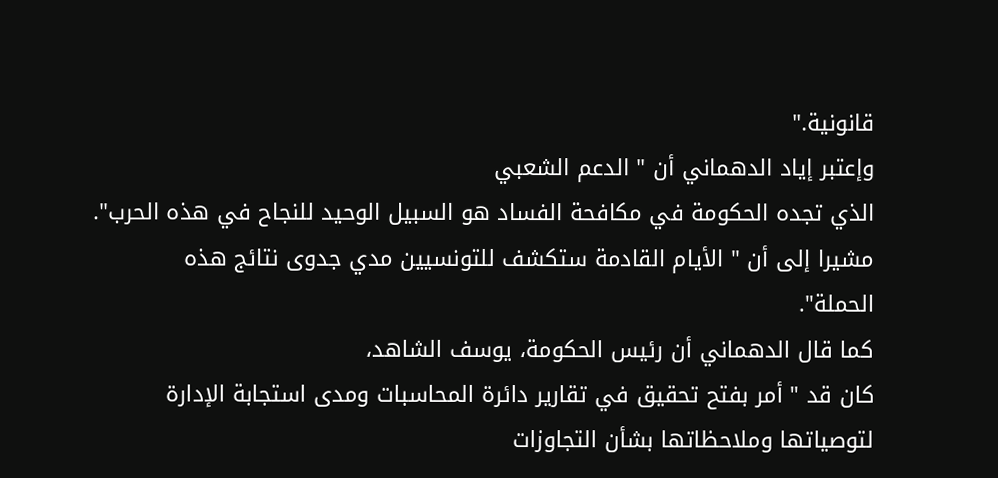قانونية."
وإعتبر إياد الدهماني أن " الدعم الشعبي
الذي تجده الحكومة في مكافحة الفساد هو السبيل الوحيد للنجاح في هذه الحرب". مشيرا إلى أن " الأيام القادمة ستكشف للتونسيين مدي جدوى نتائج هذه
الحملة".
كما قال الدهماني أن رئيس الحكومة، يوسف الشاهد،
كان قد " أمر بفتح تحقيق في تقارير دائرة المحاسبات ومدى استجابة الإدارة
لتوصياتها وملاحظاتها بشأن التجاوزات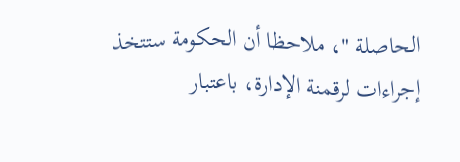الحاصلة "، ملاحظا أن الحكومة ستتخذ
إجراءات لرقمنة الإدارة، باعتبار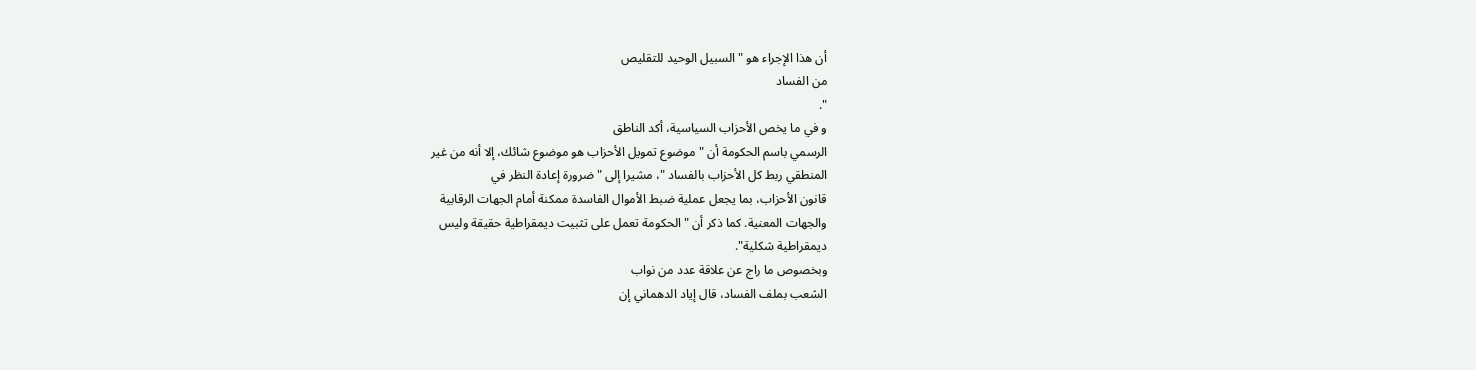أن هذا الإجراء هو " السبيل الوحيد للتقليص
من الفساد
".
و في ما يخص الأحزاب السياسية، أكد الناطق
الرسمي باسم الحكومة أن " موضوع تمويل الأحزاب هو موضوع شائك، إلا أنه من غير
المنطقي ربط كل الأحزاب بالفساد "، مشيرا إلى " ضرورة إعادة النظر في
قانون الأحزاب، بما يجعل عملية ضبط الأموال الفاسدة ممكنة أمام الجهات الرقابية
والجهات المعنية. كما ذكر أن " الحكومة تعمل على تثبيت ديمقراطية حقيقة وليس
ديمقراطية شكلية".
وبخصوص ما راج عن علاقة عدد من نواب
الشعب بملف الفساد، قال إياد الدهماني إن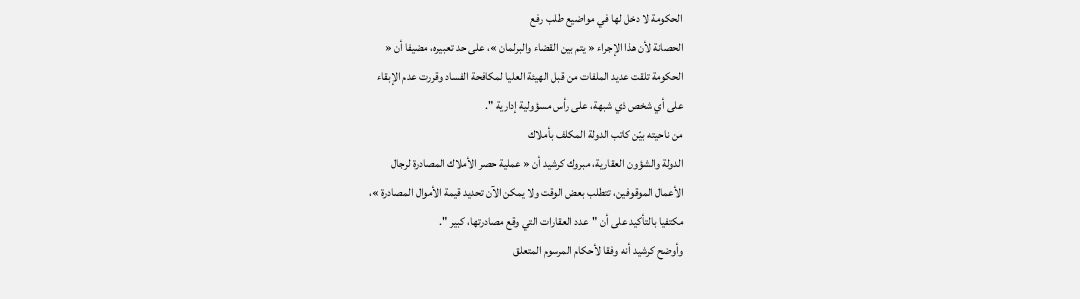الحكومة لا دخل لها في مواضيع طلب رفع
الحصانة لأن هذا الإجراء « يتم بين القضاء والبرلمان »، على حد تعبيره، مضيفا أن «
الحكومة تلقت عديد الملفات من قبل الهيئة العليا لمكافحة الفساد وقررت عدم الإبقاء
على أي شخص ذي شبهة، على رأس مسؤولية إدارية ".
من ناحيته بيّن كاتب الدولة المكلف بأملاك
الدولة والشؤون العقارية، مبروك كرشيد أن « عملية حصر الأملاك المصادرة لرجال
الأعمال الموقوفين، تتطلب بعض الوقت ولا يمكن الآن تحديد قيمة الأموال المصادرة »،
مكتفيا بالتأكيد على أن "عدد العقارات التي وقع مصادرتها، كبير ".
وأوضح كرشيد أنه وفقا لأحكام المرسوم المتعلق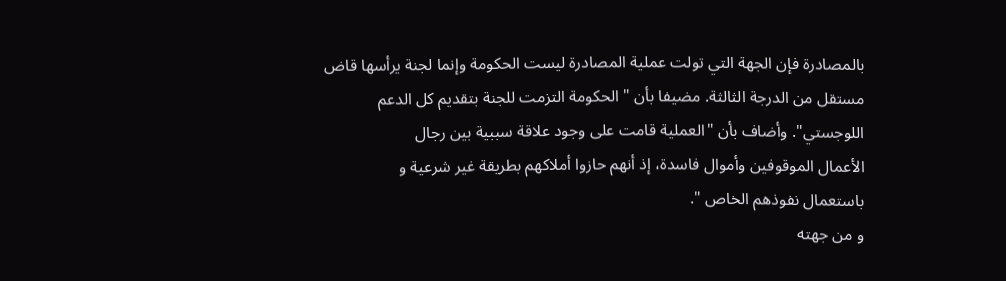بالمصادرة فإن الجهة التي تولت عملية المصادرة ليست الحكومة وإنما لجنة يرأسها قاض
مستقل من الدرجة الثالثة. مضيفا بأن " الحكومة التزمت للجنة بتقديم كل الدعم
اللوجستي". وأضاف بأن "العملية قامت على وجود علاقة سببية بين رجال
الأعمال الموقوفين وأموال فاسدة، إذ أنهم حازوا أملاكهم بطريقة غير شرعية و
باستعمال نفوذهم الخاص ".
و من جهته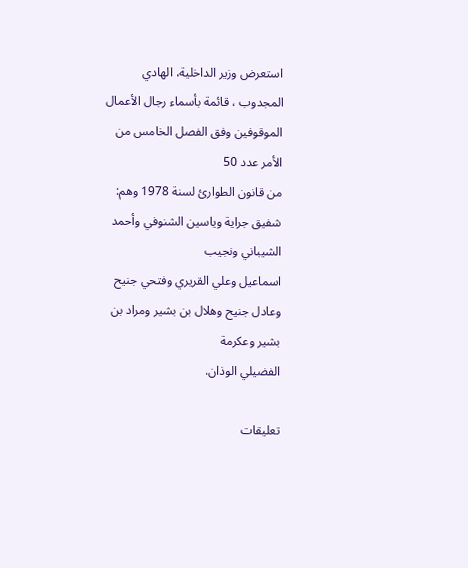استعرض وزير الداخلية، الهادي
المجدوب ، قائمة بأسماء رجال الأعمال الموقوفين وفق الفصل الخامس من الأمر عدد 50
من قانون الطوارئ لسنة 1978 وهم: شفيق جراية وياسين الشنوفي وأحمد الشيباني ونجيب
اسماعيل وعلي القريري وفتحي جنيح وعادل جنيح وهلال بن بشير ومراد بن بشير وعكرمة
الفضيلي الوذان.

تعليقات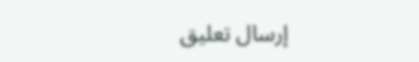إرسال تعليق